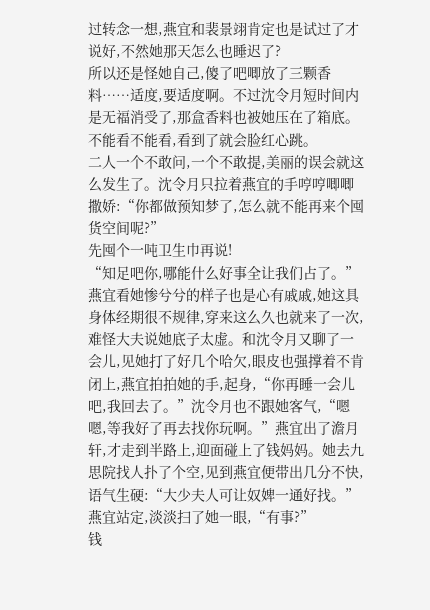过转念一想,燕宜和裴景翊肯定也是试过了才说好,不然她那天怎么也睡迟了?
所以还是怪她自己,傻了吧唧放了三颗香料……适度,要适度啊。不过沈令月短时间内是无福消受了,那盒香料也被她压在了箱底。不能看不能看,看到了就会脸红心跳。
二人一个不敢问,一个不敢提,美丽的误会就这么发生了。沈令月只拉着燕宜的手哼哼唧唧撒娇:“你都做预知梦了,怎么就不能再来个囤货空间呢?”
先囤个一吨卫生巾再说!
“知足吧你,哪能什么好事全让我们占了。”燕宜看她惨兮兮的样子也是心有戚戚,她这具身体经期很不规律,穿来这么久也就来了一次,难怪大夫说她底子太虚。和沈令月又聊了一会儿,见她打了好几个哈欠,眼皮也强撑着不肯闭上,燕宜拍拍她的手,起身,“你再睡一会儿吧,我回去了。”沈令月也不跟她客气,“嗯嗯,等我好了再去找你玩啊。”燕宜出了澹月轩,才走到半路上,迎面碰上了钱妈妈。她去九思院找人扑了个空,见到燕宜便带出几分不快,语气生硬:“大少夫人可让奴婢一通好找。”
燕宜站定,淡淡扫了她一眼,“有事?”
钱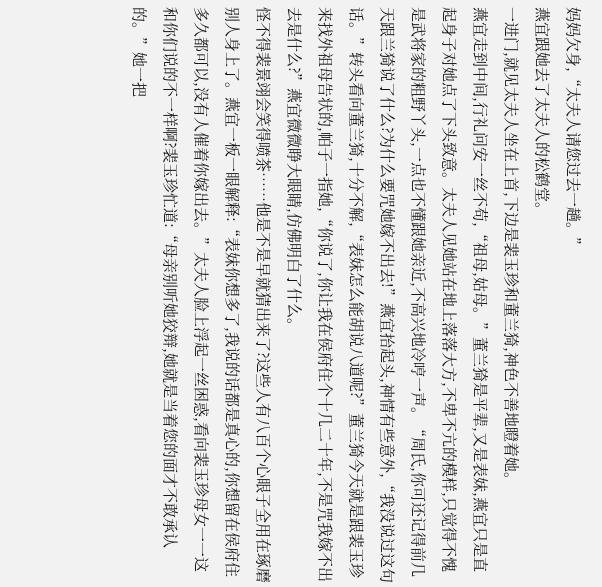妈妈欠身,“太夫人请您过去一趟。”
燕宜跟她去了太夫人的松鹤堂。
一进门,就见太夫人坐在上首,下边是裴玉珍和董兰猗,神色不善地瞪着她。
燕宜走到中间,行礼问安一丝不苟,“祖母,姑母。”董兰猗是平辈,又是表妹,燕宜只是直起身子对她点了下头致意。太夫人见她站在地上落落大方,不卑不亢的模样,只觉得不愧是武将家的粗野丫头,一点也不懂跟她亲近,不高兴地冷哼一声。“周氏,你可还记得前几天跟兰猗说了什么?为什么要咒她嫁不出去!”燕宜抬起头,神情有些意外,“我没说过这句话。”转头看向董兰猗,十分不解,“表妹怎么能胡说八道呢?”董兰猗今天就是跟裴玉珍来找外祖母告状的,帕子一指她,“你说了,你让我在侯府住个十几二十年,不是咒我嫁不出去是什么?”燕宜微微睁大眼睛,仿佛明白了什么。
怪不得裴景翊会笑得喷茶……他是不是早就猜出来了?这些人有八百个心眼子全用在琢磨别人身上了。燕宜一板一眼解释:“表妹你想多了,我说的话都是真心的,你想留在侯府住多久都可以,没有人催着你嫁出去。”太夫人脸上浮起一丝困惑,看向裴玉珍母女一一这和你们说的不一样啊?裴玉珍忙道:“母亲别听她狡辩,她就是当着您的面才不敢承认的。”她一把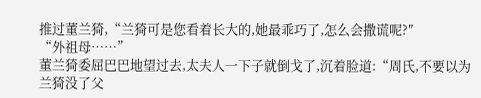推过董兰猗,“兰猗可是您看着长大的,她最乖巧了,怎么会撒谎呢?″
“外祖母……”
董兰猗委屈巴巴地望过去,太夫人一下子就倒戈了,沉着脸道:“周氏,不要以为兰猗没了父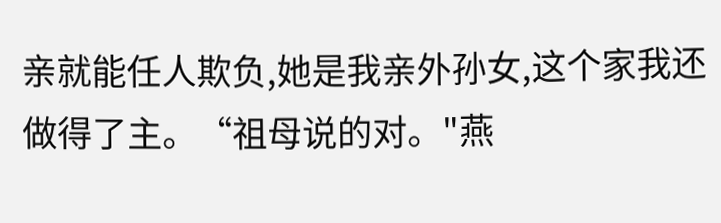亲就能任人欺负,她是我亲外孙女,这个家我还做得了主。“祖母说的对。"燕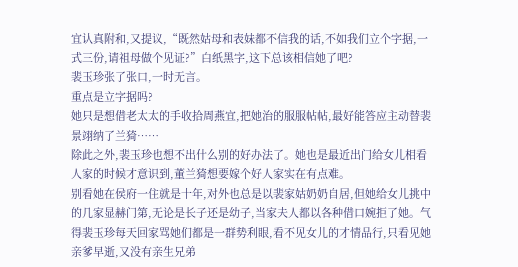宜认真附和,又提议,“既然姑母和表妹都不信我的话,不如我们立个字据,一式三份,请祖母做个见证?”白纸黑字,这下总该相信她了吧?
裴玉珍张了张口,一时无言。
重点是立字据吗?
她只是想借老太太的手收拾周燕宜,把她治的服服帖帖,最好能答应主动替裴景翊纳了兰猗……
除此之外,裴玉珍也想不出什么别的好办法了。她也是最近出门给女儿相看人家的时候才意识到,董兰猗想要嫁个好人家实在有点难。
别看她在侯府一住就是十年,对外也总是以裴家姑奶奶自居,但她给女儿挑中的几家显赫门第,无论是长子还是幼子,当家夫人都以各种借口婉拒了她。气得裴玉珍每天回家骂她们都是一群势利眼,看不见女儿的才情品行,只看见她亲爹早逝,又没有亲生兄弟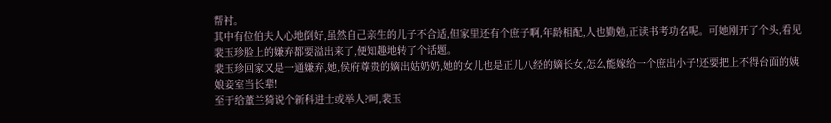帮衬。
其中有位伯夫人心地倒好,虽然自己亲生的儿子不合适,但家里还有个庶子啊,年龄相配,人也勤勉,正读书考功名呢。可她刚开了个头,看见裴玉珍脸上的嫌弃都要溢出来了,便知趣地转了个话题。
裴玉珍回家又是一通嫌弃,她,侯府尊贵的嫡出姑奶奶,她的女儿也是正儿八经的嫡长女,怎么能嫁给一个庶出小子!还要把上不得台面的姨娘妾室当长辈!
至于给董兰猗说个新科进士或举人?呵,裴玉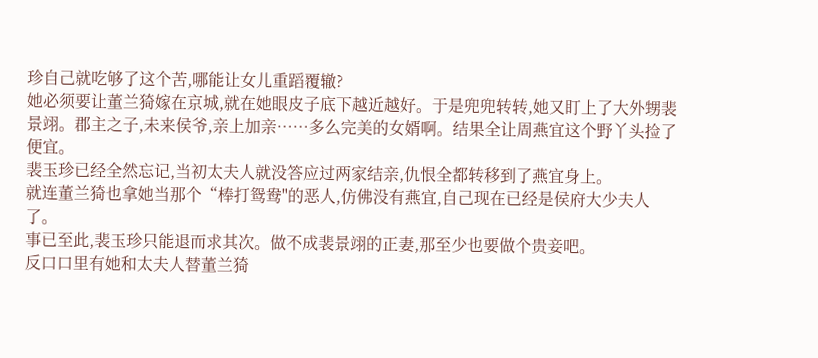珍自己就吃够了这个苦,哪能让女儿重蹈覆辙?
她必须要让董兰猗嫁在京城,就在她眼皮子底下越近越好。于是兜兜转转,她又盯上了大外甥裴景翊。郡主之子,未来侯爷,亲上加亲……多么完美的女婿啊。结果全让周燕宜这个野丫头捡了便宜。
裴玉珍已经全然忘记,当初太夫人就没答应过两家结亲,仇恨全都转移到了燕宜身上。
就连董兰猗也拿她当那个“棒打鸳鸯"的恶人,仿佛没有燕宜,自己现在已经是侯府大少夫人了。
事已至此,裴玉珍只能退而求其次。做不成裴景翊的正妻,那至少也要做个贵妾吧。
反口口里有她和太夫人替董兰猗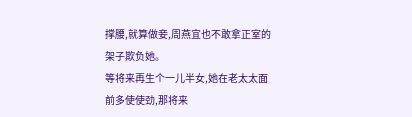撑腰,就算做妾,周燕宜也不敢拿正室的架子欺负她。
等将来再生个一儿半女,她在老太太面前多使使劲,那将来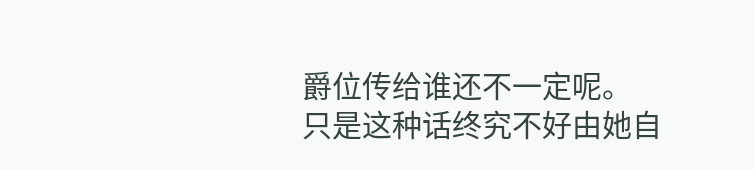爵位传给谁还不一定呢。
只是这种话终究不好由她自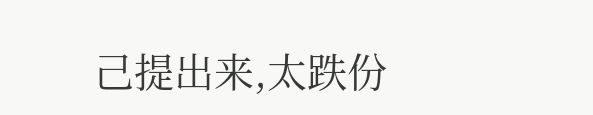己提出来,太跌份